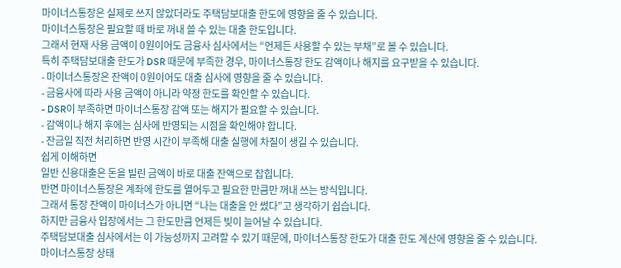마이너스통장은 실제로 쓰지 않았더라도 주택담보대출 한도에 영향을 줄 수 있습니다.
마이너스통장은 필요할 때 바로 꺼내 쓸 수 있는 대출 한도입니다.
그래서 현재 사용 금액이 0원이어도 금융사 심사에서는 “언제든 사용할 수 있는 부채”로 볼 수 있습니다.
특히 주택담보대출 한도가 DSR 때문에 부족한 경우, 마이너스통장 한도 감액이나 해지를 요구받을 수 있습니다.
- 마이너스통장은 잔액이 0원이어도 대출 심사에 영향을 줄 수 있습니다.
- 금융사에 따라 사용 금액이 아니라 약정 한도를 확인할 수 있습니다.
- DSR이 부족하면 마이너스통장 감액 또는 해지가 필요할 수 있습니다.
- 감액이나 해지 후에는 심사에 반영되는 시점을 확인해야 합니다.
- 잔금일 직전 처리하면 반영 시간이 부족해 대출 실행에 차질이 생길 수 있습니다.
쉽게 이해하면
일반 신용대출은 돈을 빌린 금액이 바로 대출 잔액으로 잡힙니다.
반면 마이너스통장은 계좌에 한도를 열어두고 필요한 만큼만 꺼내 쓰는 방식입니다.
그래서 통장 잔액이 마이너스가 아니면 “나는 대출을 안 썼다”고 생각하기 쉽습니다.
하지만 금융사 입장에서는 그 한도만큼 언제든 빚이 늘어날 수 있습니다.
주택담보대출 심사에서는 이 가능성까지 고려할 수 있기 때문에, 마이너스통장 한도가 대출 한도 계산에 영향을 줄 수 있습니다.
마이너스통장 상태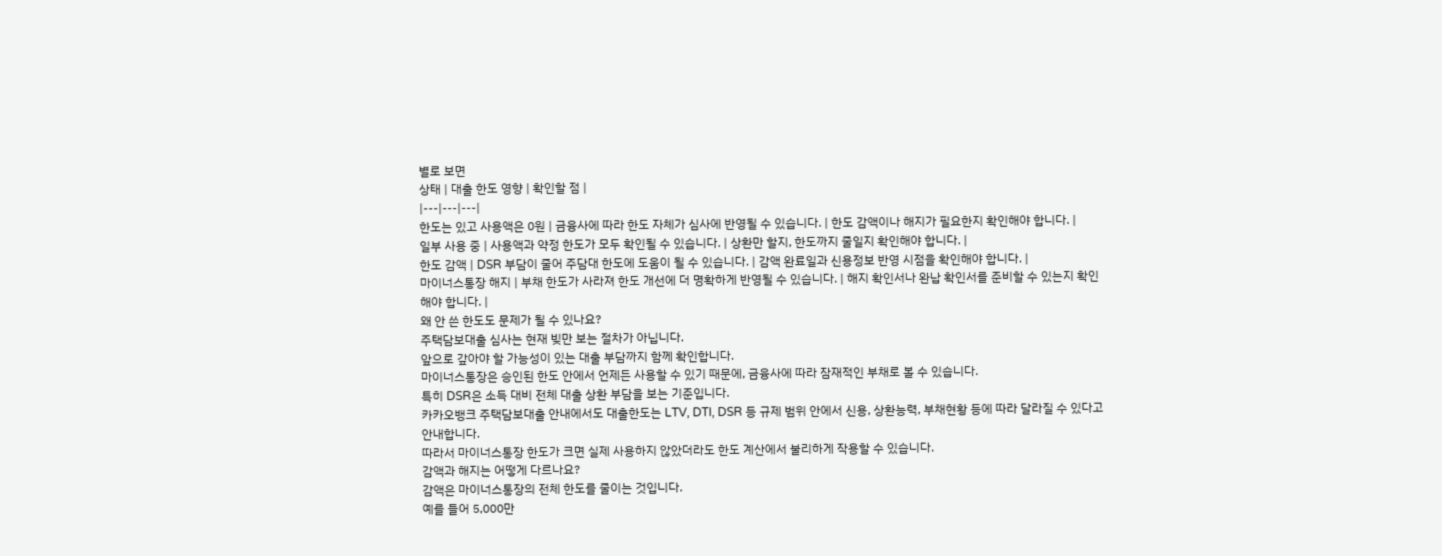별로 보면
상태 | 대출 한도 영향 | 확인할 점 |
|---|---|---|
한도는 있고 사용액은 0원 | 금융사에 따라 한도 자체가 심사에 반영될 수 있습니다. | 한도 감액이나 해지가 필요한지 확인해야 합니다. |
일부 사용 중 | 사용액과 약정 한도가 모두 확인될 수 있습니다. | 상환만 할지, 한도까지 줄일지 확인해야 합니다. |
한도 감액 | DSR 부담이 줄어 주담대 한도에 도움이 될 수 있습니다. | 감액 완료일과 신용정보 반영 시점을 확인해야 합니다. |
마이너스통장 해지 | 부채 한도가 사라져 한도 개선에 더 명확하게 반영될 수 있습니다. | 해지 확인서나 완납 확인서를 준비할 수 있는지 확인해야 합니다. |
왜 안 쓴 한도도 문제가 될 수 있나요?
주택담보대출 심사는 현재 빚만 보는 절차가 아닙니다.
앞으로 갚아야 할 가능성이 있는 대출 부담까지 함께 확인합니다.
마이너스통장은 승인된 한도 안에서 언제든 사용할 수 있기 때문에, 금융사에 따라 잠재적인 부채로 볼 수 있습니다.
특히 DSR은 소득 대비 전체 대출 상환 부담을 보는 기준입니다.
카카오뱅크 주택담보대출 안내에서도 대출한도는 LTV, DTI, DSR 등 규제 범위 안에서 신용, 상환능력, 부채현황 등에 따라 달라질 수 있다고 안내합니다.
따라서 마이너스통장 한도가 크면 실제 사용하지 않았더라도 한도 계산에서 불리하게 작용할 수 있습니다.
감액과 해지는 어떻게 다르나요?
감액은 마이너스통장의 전체 한도를 줄이는 것입니다.
예를 들어 5,000만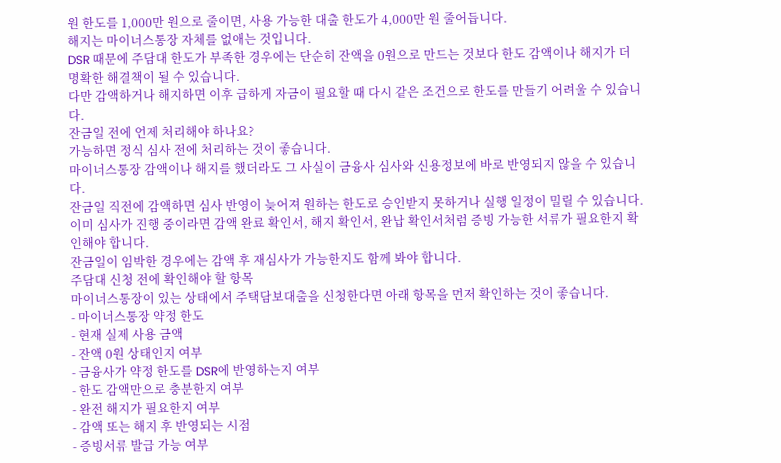원 한도를 1,000만 원으로 줄이면, 사용 가능한 대출 한도가 4,000만 원 줄어듭니다.
해지는 마이너스통장 자체를 없애는 것입니다.
DSR 때문에 주담대 한도가 부족한 경우에는 단순히 잔액을 0원으로 만드는 것보다 한도 감액이나 해지가 더 명확한 해결책이 될 수 있습니다.
다만 감액하거나 해지하면 이후 급하게 자금이 필요할 때 다시 같은 조건으로 한도를 만들기 어려울 수 있습니다.
잔금일 전에 언제 처리해야 하나요?
가능하면 정식 심사 전에 처리하는 것이 좋습니다.
마이너스통장 감액이나 해지를 했더라도 그 사실이 금융사 심사와 신용정보에 바로 반영되지 않을 수 있습니다.
잔금일 직전에 감액하면 심사 반영이 늦어져 원하는 한도로 승인받지 못하거나 실행 일정이 밀릴 수 있습니다.
이미 심사가 진행 중이라면 감액 완료 확인서, 해지 확인서, 완납 확인서처럼 증빙 가능한 서류가 필요한지 확인해야 합니다.
잔금일이 임박한 경우에는 감액 후 재심사가 가능한지도 함께 봐야 합니다.
주담대 신청 전에 확인해야 할 항목
마이너스통장이 있는 상태에서 주택담보대출을 신청한다면 아래 항목을 먼저 확인하는 것이 좋습니다.
- 마이너스통장 약정 한도
- 현재 실제 사용 금액
- 잔액 0원 상태인지 여부
- 금융사가 약정 한도를 DSR에 반영하는지 여부
- 한도 감액만으로 충분한지 여부
- 완전 해지가 필요한지 여부
- 감액 또는 해지 후 반영되는 시점
- 증빙서류 발급 가능 여부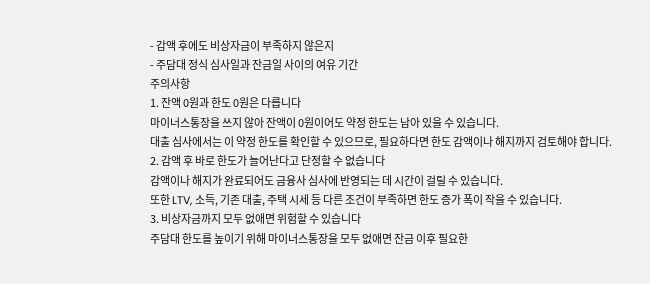- 감액 후에도 비상자금이 부족하지 않은지
- 주담대 정식 심사일과 잔금일 사이의 여유 기간
주의사항
1. 잔액 0원과 한도 0원은 다릅니다
마이너스통장을 쓰지 않아 잔액이 0원이어도 약정 한도는 남아 있을 수 있습니다.
대출 심사에서는 이 약정 한도를 확인할 수 있으므로, 필요하다면 한도 감액이나 해지까지 검토해야 합니다.
2. 감액 후 바로 한도가 늘어난다고 단정할 수 없습니다
감액이나 해지가 완료되어도 금융사 심사에 반영되는 데 시간이 걸릴 수 있습니다.
또한 LTV, 소득, 기존 대출, 주택 시세 등 다른 조건이 부족하면 한도 증가 폭이 작을 수 있습니다.
3. 비상자금까지 모두 없애면 위험할 수 있습니다
주담대 한도를 높이기 위해 마이너스통장을 모두 없애면 잔금 이후 필요한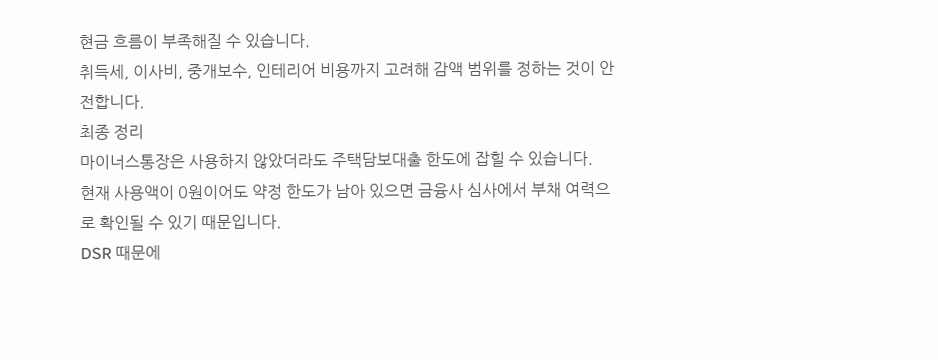현금 흐름이 부족해질 수 있습니다.
취득세, 이사비, 중개보수, 인테리어 비용까지 고려해 감액 범위를 정하는 것이 안전합니다.
최종 정리
마이너스통장은 사용하지 않았더라도 주택담보대출 한도에 잡힐 수 있습니다.
현재 사용액이 0원이어도 약정 한도가 남아 있으면 금융사 심사에서 부채 여력으로 확인될 수 있기 때문입니다.
DSR 때문에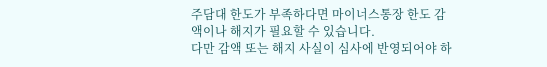주담대 한도가 부족하다면 마이너스통장 한도 감액이나 해지가 필요할 수 있습니다.
다만 감액 또는 해지 사실이 심사에 반영되어야 하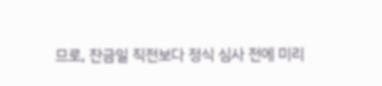므로, 잔금일 직전보다 정식 심사 전에 미리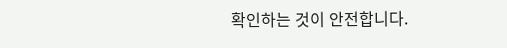확인하는 것이 안전합니다.